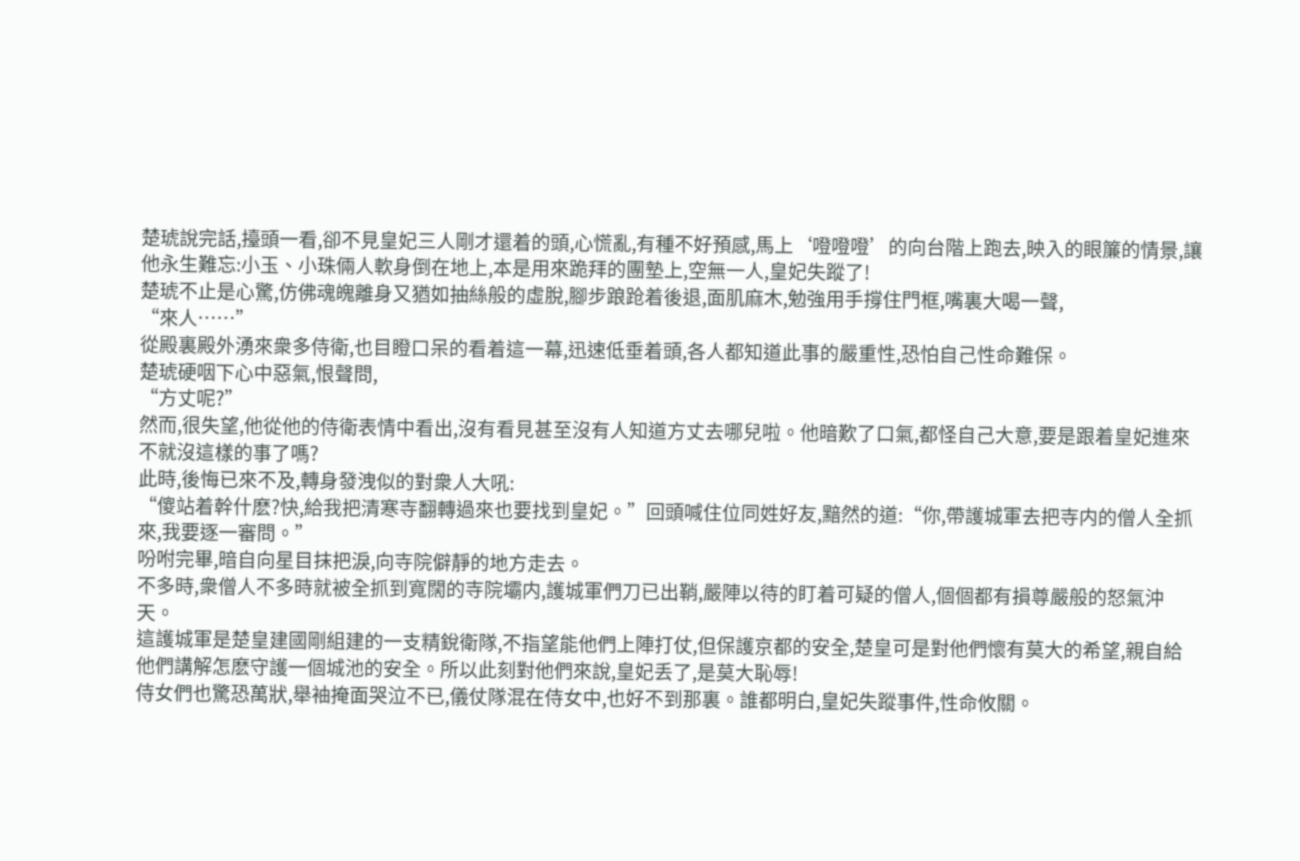楚琥說完話,擡頭一看,卻不見皇妃三人剛才還着的頭,心慌亂,有種不好預感,馬上‘噔噔噔’的向台階上跑去,映入的眼簾的情景,讓他永生難忘:小玉、小珠倆人軟身倒在地上,本是用來跪拜的團墊上,空無一人,皇妃失蹤了!
楚琥不止是心驚,仿佛魂魄離身又猶如抽絲般的虛脫,腳步踉跄着後退,面肌麻木,勉強用手撐住門框,嘴裏大喝一聲,
“來人……”
從殿裏殿外湧來衆多侍衛,也目瞪口呆的看着這一幕,迅速低垂着頭,各人都知道此事的嚴重性,恐怕自己性命難保。
楚琥硬咽下心中惡氣,恨聲問,
“方丈呢?”
然而,很失望,他從他的侍衛表情中看出,沒有看見甚至沒有人知道方丈去哪兒啦。他暗歎了口氣,都怪自己大意,要是跟着皇妃進來不就沒這樣的事了嗎?
此時,後悔已來不及,轉身發洩似的對衆人大吼:
“傻站着幹什麽?快,給我把清寒寺翻轉過來也要找到皇妃。”回頭喊住位同姓好友,黯然的道:“你,帶護城軍去把寺内的僧人全抓來,我要逐一審問。”
吩咐完畢,暗自向星目抹把淚,向寺院僻靜的地方走去。
不多時,衆僧人不多時就被全抓到寬闊的寺院壩内,護城軍們刀已出鞘,嚴陣以待的盯着可疑的僧人,個個都有損尊嚴般的怒氣沖天。
這護城軍是楚皇建國剛組建的一支精銳衛隊,不指望能他們上陣打仗,但保護京都的安全,楚皇可是對他們懷有莫大的希望,親自給他們講解怎麽守護一個城池的安全。所以此刻對他們來說,皇妃丢了,是莫大恥辱!
侍女們也驚恐萬狀,舉袖掩面哭泣不已,儀仗隊混在侍女中,也好不到那裏。誰都明白,皇妃失蹤事件,性命攸關。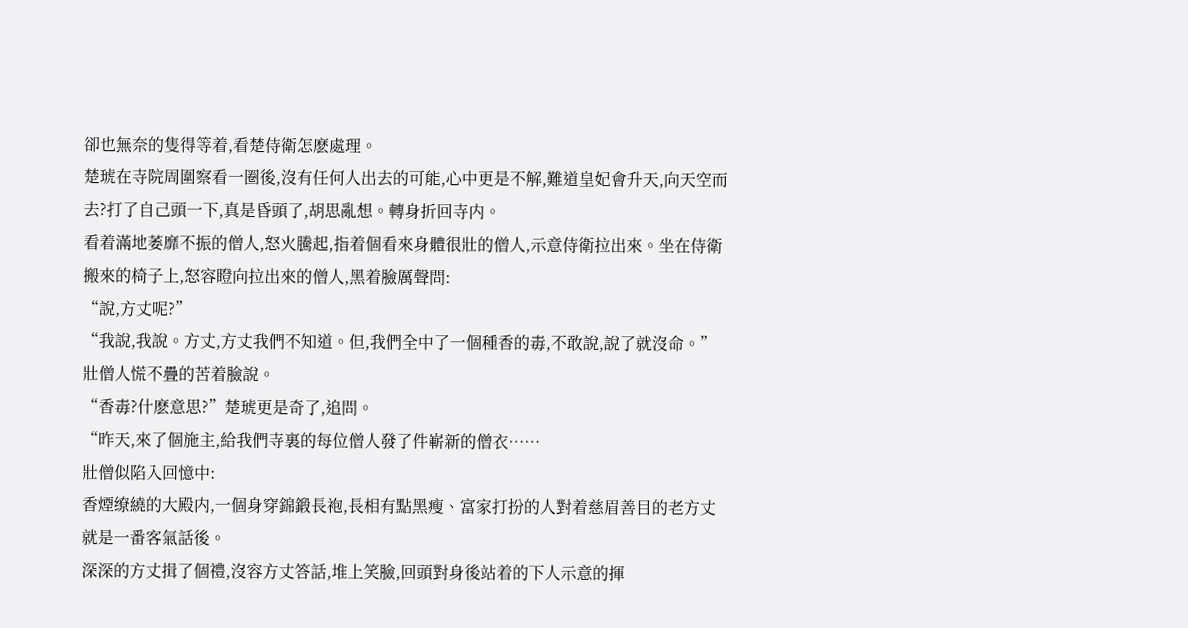卻也無奈的隻得等着,看楚侍衛怎麽處理。
楚琥在寺院周圍察看一圈後,沒有任何人出去的可能,心中更是不解,難道皇妃會升天,向天空而去?打了自己頭一下,真是昏頭了,胡思亂想。轉身折回寺内。
看着滿地萎靡不振的僧人,怒火騰起,指着個看來身體很壯的僧人,示意侍衛拉出來。坐在侍衛搬來的椅子上,怒容瞪向拉出來的僧人,黑着臉厲聲問:
“說,方丈呢?”
“我說,我說。方丈,方丈我們不知道。但,我們全中了一個種香的毒,不敢說,說了就沒命。”壯僧人慌不疊的苦着臉說。
“香毒?什麽意思?”楚琥更是奇了,追問。
“昨天,來了個施主,給我們寺裏的每位僧人發了件嶄新的僧衣……
壯僧似陷入回憶中:
香煙缭繞的大殿内,一個身穿錦鍛長袍,長相有點黑瘦、富家打扮的人對着慈眉善目的老方丈就是一番客氣話後。
深深的方丈揖了個禮,沒容方丈答話,堆上笑臉,回頭對身後站着的下人示意的揮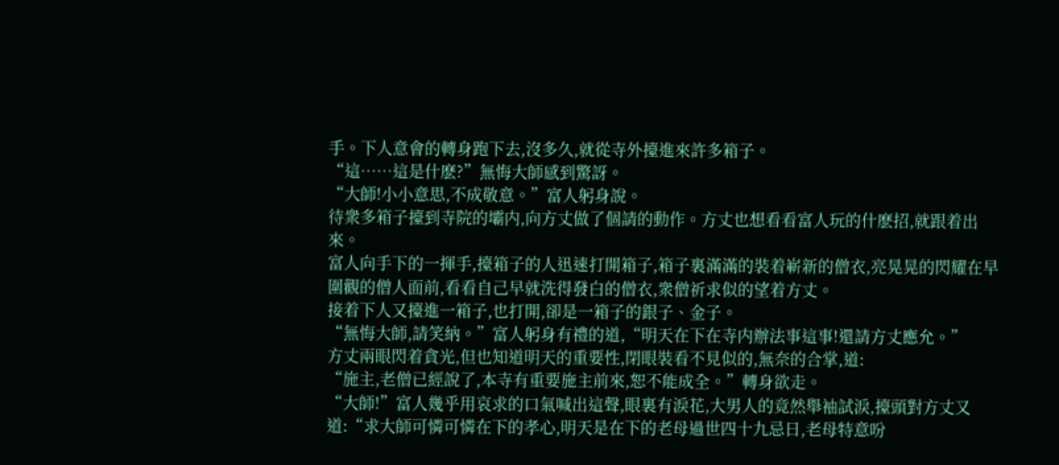手。下人意會的轉身跑下去,沒多久,就從寺外擡進來許多箱子。
“這……這是什麽?”無悔大師感到驚訝。
“大師!小小意思,不成敬意。”富人躬身說。
待衆多箱子擡到寺院的壩内,向方丈做了個請的動作。方丈也想看看富人玩的什麽招,就跟着出來。
富人向手下的一揮手,擡箱子的人迅速打開箱子,箱子裏滿滿的裝着嶄新的僧衣,亮晃晃的閃耀在早圍觀的僧人面前,看看自己早就洗得發白的僧衣,衆僧祈求似的望着方丈。
接着下人又擡進一箱子,也打開,卻是一箱子的銀子、金子。
“無悔大師,請笑納。”富人躬身有禮的道,“明天在下在寺内辦法事這事!還請方丈應允。”
方丈兩眼閃着貪光,但也知道明天的重要性,閉眼裝看不見似的,無奈的合掌,道:
“施主,老僧已經說了,本寺有重要施主前來,恕不能成全。”轉身欲走。
“大師!”富人幾乎用哀求的口氣喊出這聲,眼裏有淚花,大男人的竟然舉袖試淚,擡頭對方丈又道:“求大師可憐可憐在下的孝心,明天是在下的老母過世四十九忌日,老母特意吩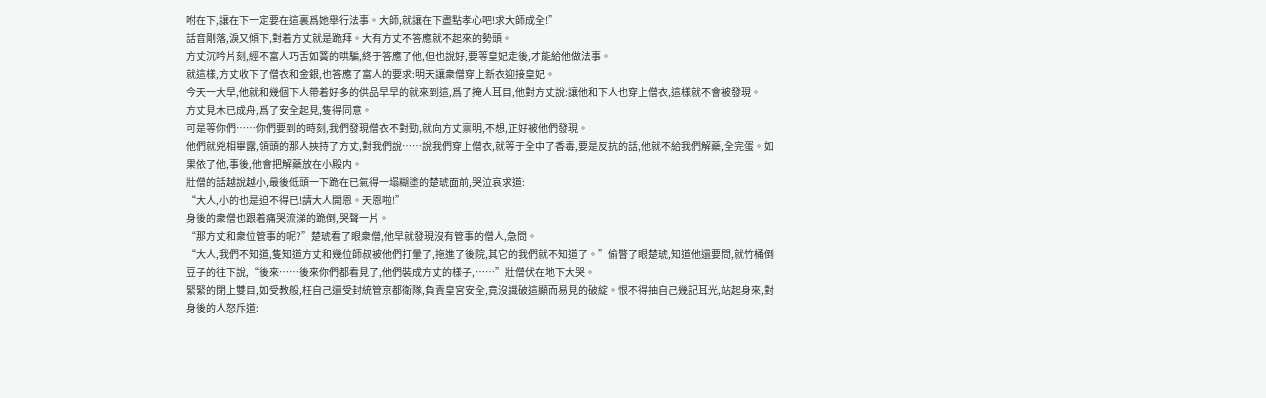咐在下,讓在下一定要在這裏爲她舉行法事。大師,就讓在下盡點孝心吧!求大師成全!”
話音剛落,淚又傾下,對着方丈就是跪拜。大有方丈不答應就不起來的勢頭。
方丈沉吟片刻,經不富人巧舌如簧的哄騙,終于答應了他,但也說好,要等皇妃走後,才能給他做法事。
就這樣,方丈收下了僧衣和金銀,也答應了富人的要求:明天讓衆僧穿上新衣迎接皇妃。
今天一大早,他就和幾個下人帶着好多的供品早早的就來到這,爲了掩人耳目,他對方丈說:讓他和下人也穿上僧衣,這樣就不會被發現。
方丈見木已成舟,爲了安全起見,隻得同意。
可是等你們……你們要到的時刻,我們發現僧衣不對勁,就向方丈禀明,不想,正好被他們發現。
他們就兇相畢露,領頭的那人挾持了方丈,對我們說……說我們穿上僧衣,就等于全中了香毒,要是反抗的話,他就不給我們解藥,全完蛋。如果依了他,事後,他會把解藥放在小殿内。
壯僧的話越說越小,最後低頭一下跪在已氣得一塌糊塗的楚琥面前,哭泣哀求道:
“大人,小的也是迫不得已!請大人開恩。天恩啦!”
身後的衆僧也跟着痛哭流涕的跪倒,哭聲一片。
“那方丈和衆位管事的呢?”楚琥看了眼衆僧,他早就發現沒有管事的僧人,急問。
“大人,我們不知道,隻知道方丈和幾位師叔被他們打暈了,拖進了後院,其它的我們就不知道了。”偷瞥了眼楚琥,知道他還要問,就竹桶倒豆子的往下說,“後來……後來你們都看見了,他們裝成方丈的樣子,……”壯僧伏在地下大哭。
緊緊的閉上雙目,如受教般,枉自己還受封統管京都衛隊,負責皇宮安全,竟沒識破這顯而易見的破綻。恨不得抽自己幾記耳光,站起身來,對身後的人怒斥道: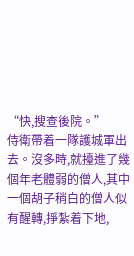“快,搜查後院。”
侍衛帶着一隊護城軍出去。沒多時,就擡進了幾個年老體弱的僧人,其中一個胡子稍白的僧人似有醒轉,掙紮着下地,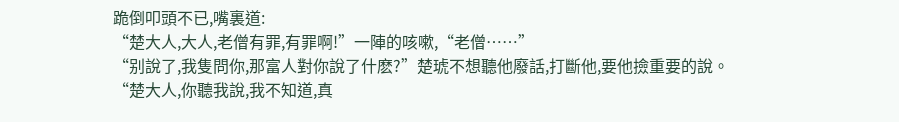跪倒叩頭不已,嘴裏道:
“楚大人,大人,老僧有罪,有罪啊!”一陣的咳嗽,“老僧……”
“别說了,我隻問你,那富人對你說了什麽?”楚琥不想聽他廢話,打斷他,要他撿重要的說。
“楚大人,你聽我說,我不知道,真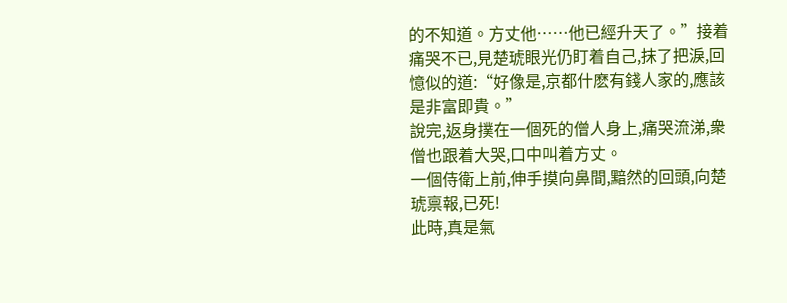的不知道。方丈他……他已經升天了。”接着痛哭不已,見楚琥眼光仍盯着自己,抹了把淚,回憶似的道:“好像是,京都什麽有錢人家的,應該是非富即貴。”
說完,返身撲在一個死的僧人身上,痛哭流涕,衆僧也跟着大哭,口中叫着方丈。
一個侍衛上前,伸手摸向鼻間,黯然的回頭,向楚琥禀報,已死!
此時,真是氣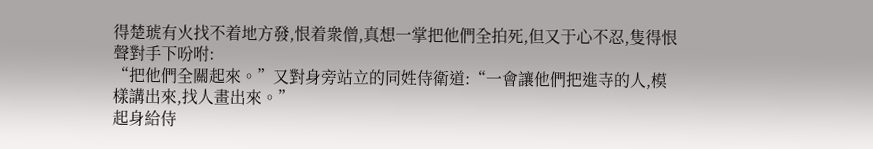得楚琥有火找不着地方發,恨着衆僧,真想一掌把他們全拍死,但又于心不忍,隻得恨聲對手下吩咐:
“把他們全關起來。”又對身旁站立的同姓侍衛道:“一會讓他們把進寺的人,模樣講出來,找人畫出來。”
起身給侍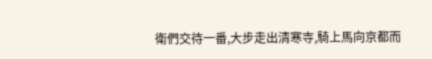衛們交待一番,大步走出清寒寺,騎上馬向京都而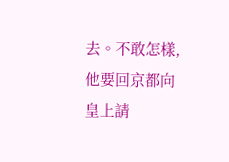去。不敢怎樣,他要回京都向皇上請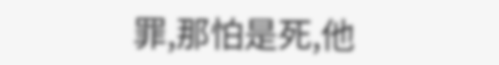罪,那怕是死,他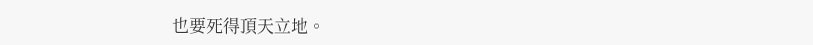也要死得頂天立地。